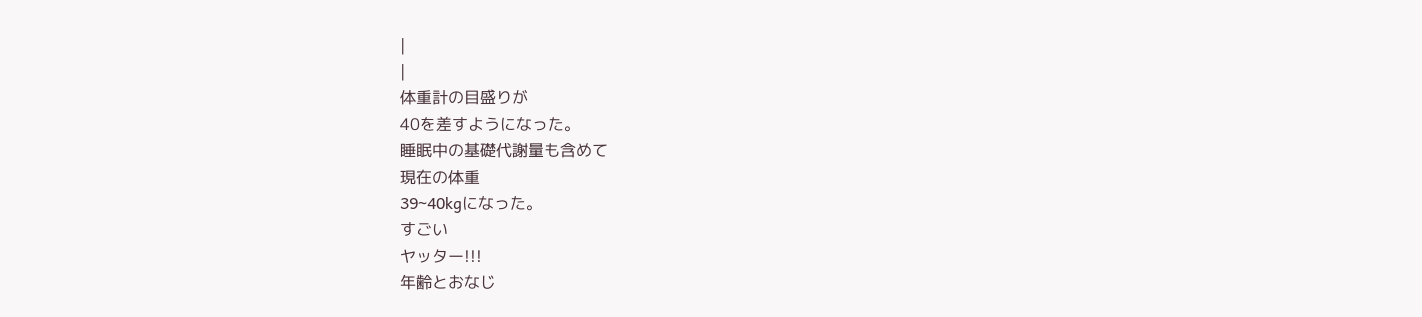|
|
体重計の目盛りが
40を差すようになった。
睡眠中の基礎代謝量も含めて
現在の体重
39~40kgになった。
すごい
ヤッター!!!
年齢とおなじ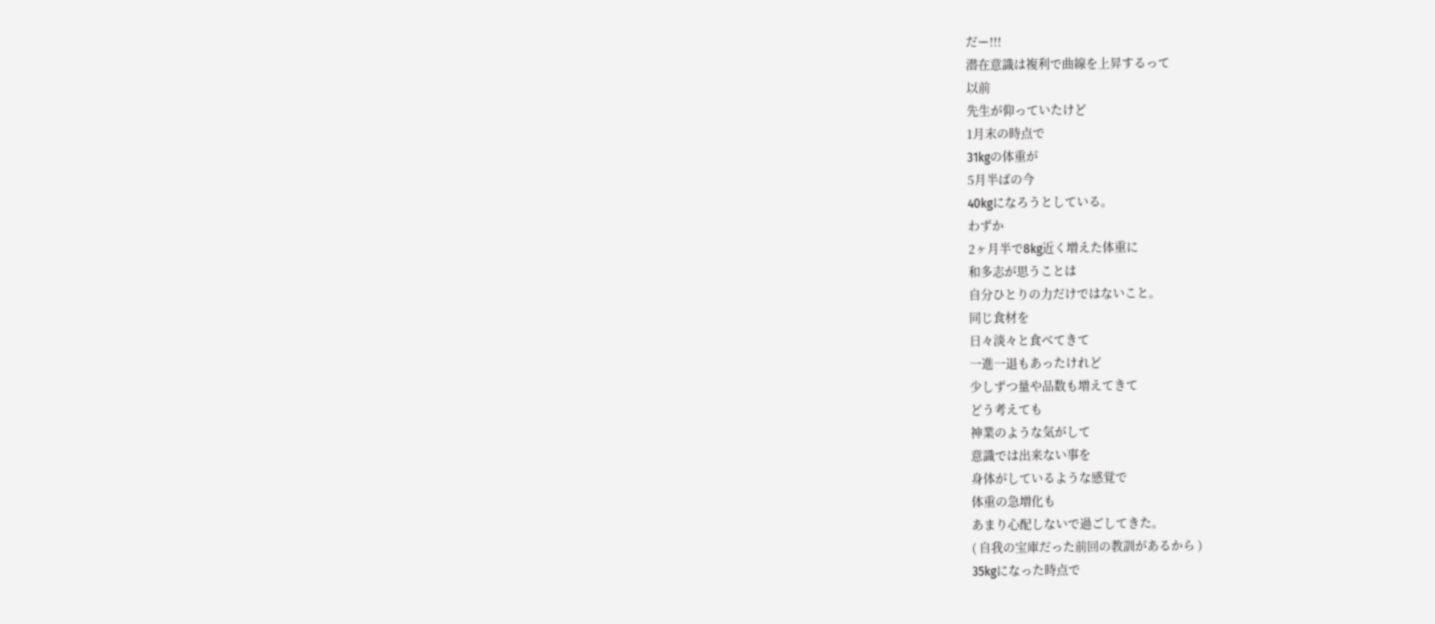だー!!!
潜在意識は複利で曲線を上昇するって
以前
先生が仰っていたけど
1月末の時点で
31kgの体重が
5月半ばの今
40kgになろうとしている。
わずか
2ヶ月半で8kg近く増えた体重に
和多志が思うことは
自分ひとりの力だけではないこと。
同じ食材を
日々淡々と食べてきて
一進一退もあったけれど
少しずつ量や品数も増えてきて
どう考えても
神業のような気がして
意識では出来ない事を
身体がしているような感覚で
体重の急増化も
あまり心配しないで過ごしてきた。
( 自我の宝庫だった前回の教訓があるから )
35kgになった時点で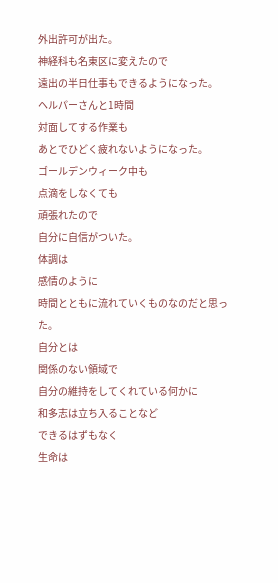外出許可が出た。
神経科も名東区に変えたので
遠出の半日仕事もできるようになった。
ヘルパーさんと1時間
対面してする作業も
あとでひどく疲れないようになった。
ゴールデンウィーク中も
点滴をしなくても
頑張れたので
自分に自信がついた。
体調は
感情のように
時間とともに流れていくものなのだと思った。
自分とは
関係のない領域で
自分の維持をしてくれている何かに
和多志は立ち入ることなど
できるはずもなく
生命は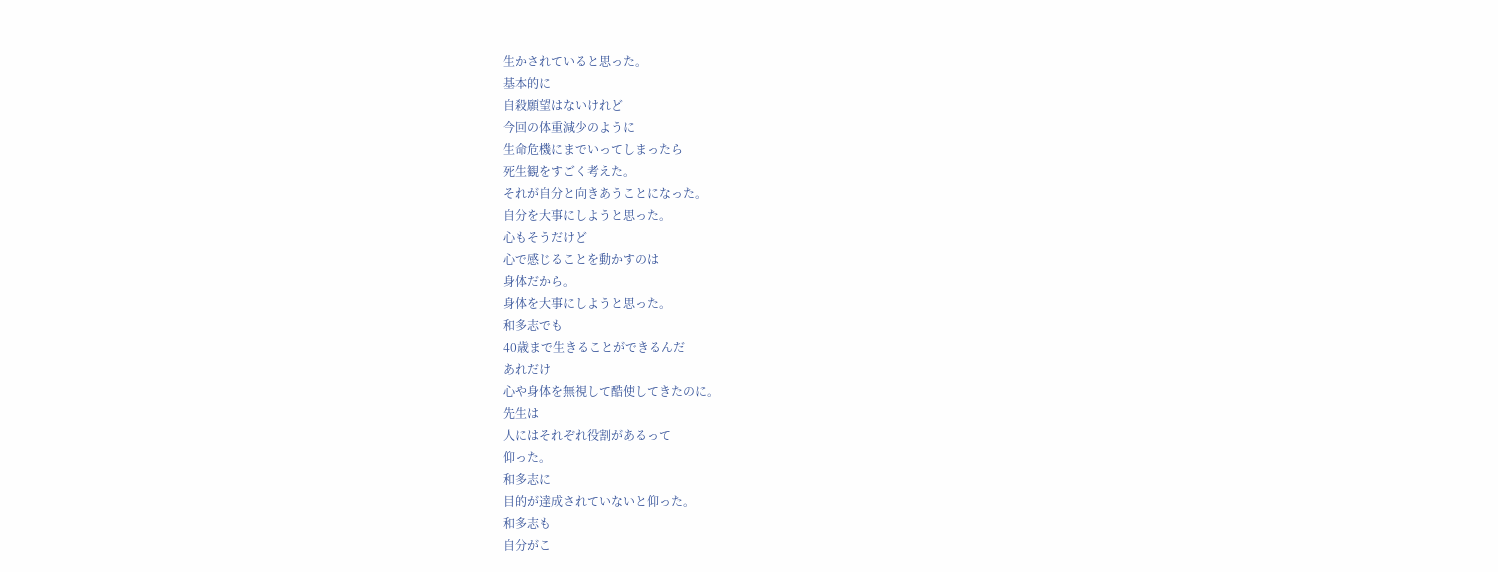生かされていると思った。
基本的に
自殺願望はないけれど
今回の体重減少のように
生命危機にまでいってしまったら
死生観をすごく考えた。
それが自分と向きあうことになった。
自分を大事にしようと思った。
心もそうだけど
心で感じることを動かすのは
身体だから。
身体を大事にしようと思った。
和多志でも
40歳まで生きることができるんだ
あれだけ
心や身体を無視して酷使してきたのに。
先生は
人にはそれぞれ役割があるって
仰った。
和多志に
目的が達成されていないと仰った。
和多志も
自分がこ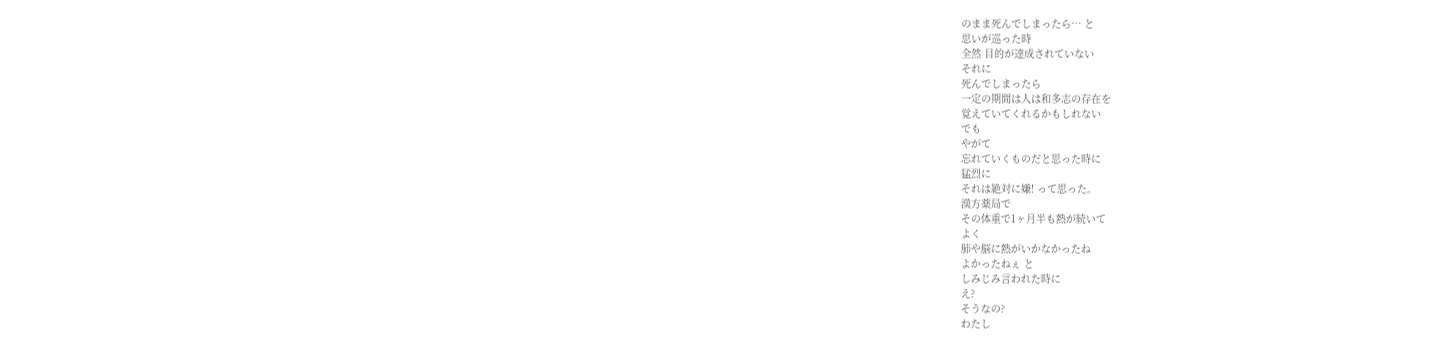のまま死んでしまったら… と
思いが巡った時
全然 目的が達成されていない
それに
死んでしまったら
一定の期間は人は和多志の存在を
覚えていてくれるかもしれない
でも
やがて
忘れていくものだと思った時に
猛烈に
それは絶対に嫌! って思った。
漢方薬局で
その体重で1ヶ月半も熱が続いて
よく
肺や脳に熱がいかなかったね
よかったねぇ と
しみじみ言われた時に
え?
そうなの?
わたし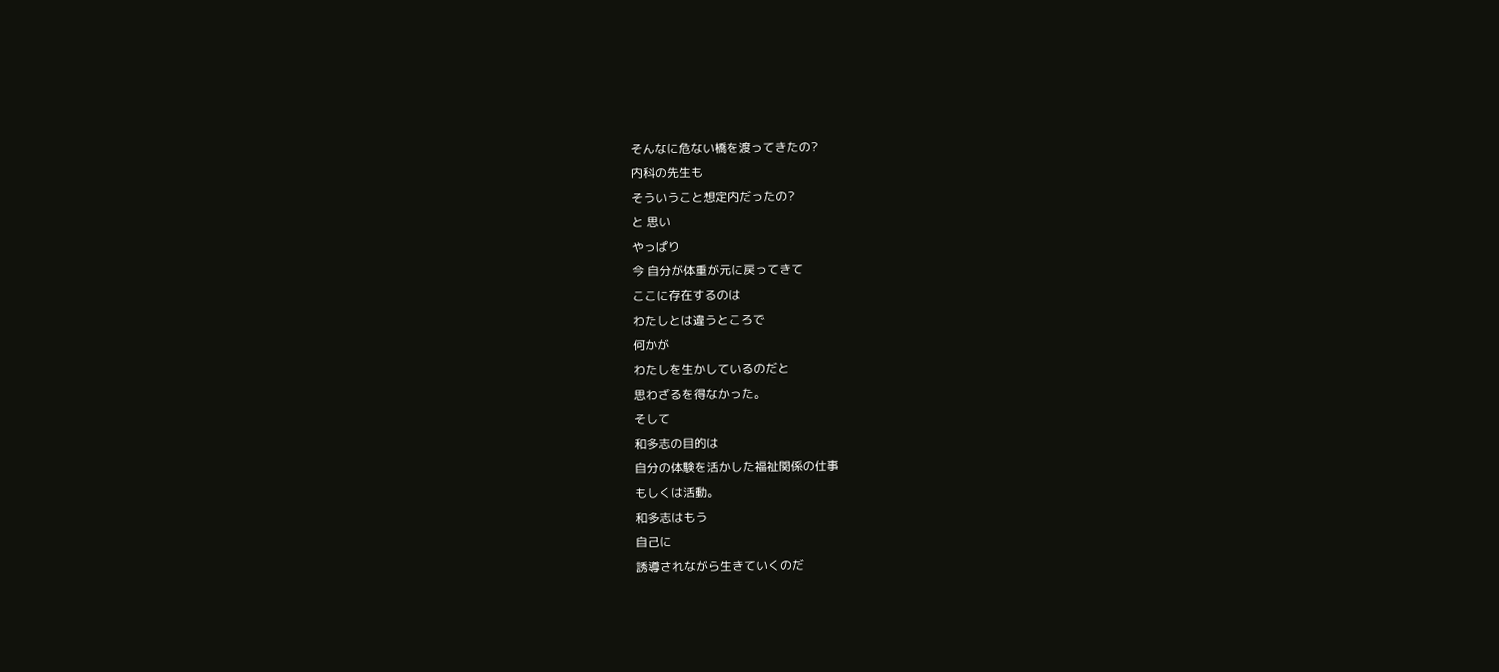そんなに危ない橋を渡ってきたの?
内科の先生も
そういうこと想定内だったの?
と 思い
やっぱり
今 自分が体重が元に戻ってきて
ここに存在するのは
わたしとは違うところで
何かが
わたしを生かしているのだと
思わざるを得なかった。
そして
和多志の目的は
自分の体験を活かした福祉関係の仕事
もしくは活動。
和多志はもう
自己に
誘導されながら生きていくのだ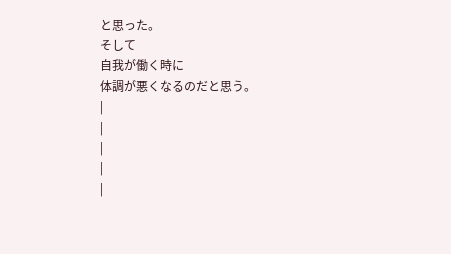と思った。
そして
自我が働く時に
体調が悪くなるのだと思う。
|
|
|
|
|